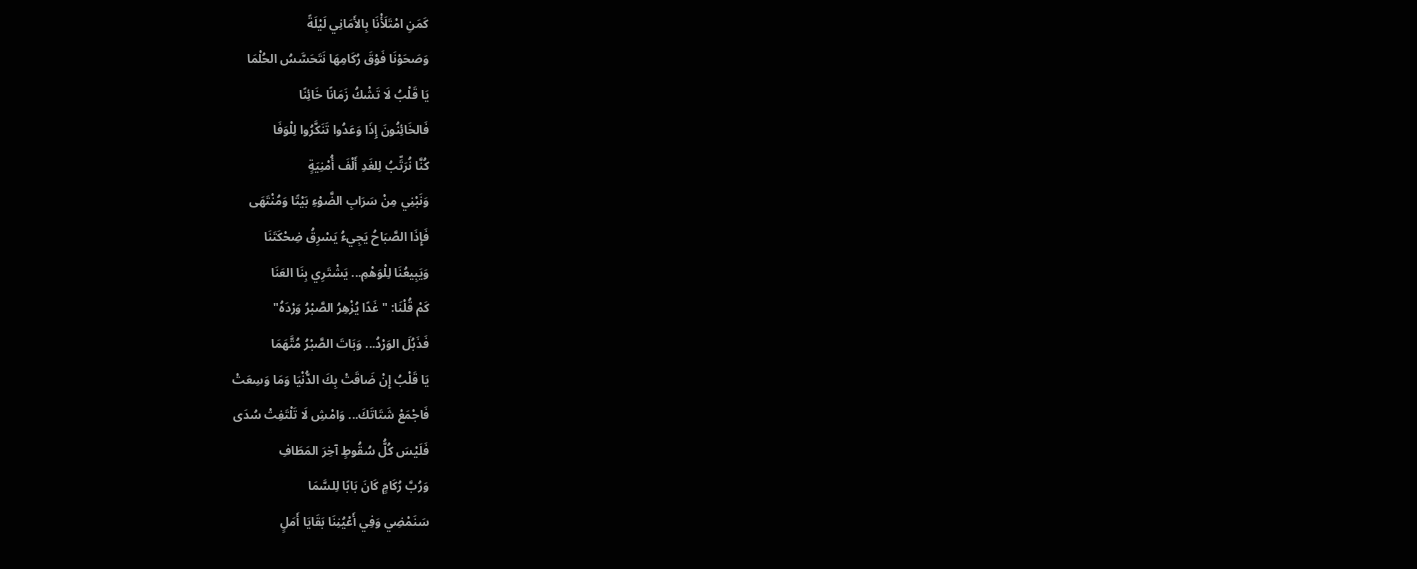كَمَنِ امْتَلَأْنَا بِالأَمَانِي لَيْلَةً
وَصَحَوْنَا فَوْقَ رُكَامِهَا نَتَحَسَّسُ الحُلْمَا
يَا قَلْبُ لَا تَشْكُ زَمَانًا خَائِنًا
فَالخَائِنُونَ إِذَا وَعَدُوا تَنَكَّرُوا لِلْوَفَا
كُنَّا نُرَتِّبُ لِلغَدِ أَلْفَ أُمْنِيَةٍ
وَنَبْنِي مِنْ سَرَابِ الضَّوْءِ بَيْتًا وَمُنْتَهَى
فَإِذَا الصَّبَاحُ يَجِيءُ يَسْرِقُ ضِحْكَتَنَا
وَيَبِيعُنَا لِلْوَهْمِ... يَشْتَرِي بِنَا العَنَا
كَمْ قُلْنَا: "غَدًا يُزْهِرُ الصَّبْرُ وَرْدَهُ"
فَذَبُلَ الوَرْدُ... وَبَاتَ الصَّبْرُ مُتَّهَمَا
يَا قَلْبُ إِنْ ضَاقَتْ بِكَ الدُّنْيَا وَمَا وَسِعَتْ
فَاجْمَعْ شَتَاتَكَ... وَامْشِ لَا تَلْتَفِتْ سُدَى
فَلَيْسَ كُلُّ سُقُوطٍ آخِرَ المَطَافِ
وَرُبَّ رُكَامٍ كَانَ بَابًا لِلسَّمَا
سَنَمْضِي وَفِي أَعْيُنِنَا بَقَايَا أَمَلٍ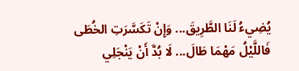يُضِيءُ لَنَا الطَّرِيقَ... وَإِنْ تَكَسَّرَتِ الخُطَى
فَاللَّيْلُ مَهْمَا طَالَ... لَا بُدَّ أَنْ يَنْجَلِي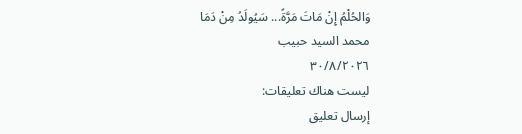وَالحُلْمُ إِنْ مَاتَ مَرَّةً... سَيُولَدُ مِنْ دَمَا
محمد السيد حبيب
٣٠/٨/٢٠٢٦
ليست هناك تعليقات:
إرسال تعليق